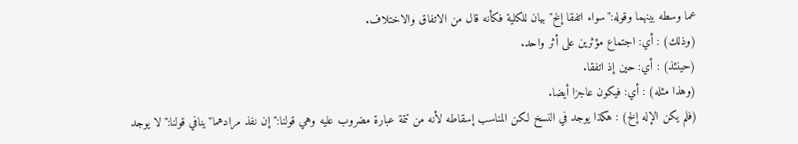عما وسطه بينهما وقوله:"سواء اتفقا إلخ"بيان للكلية فكأنه قال من الاتفاق والاختلاف.
(وذلك) : أي: اجتماع مؤثرين على أثر واحد.
(حينئذ) : أي: حين إذ اتفقا.
(وهذا مثله) : أي: فيكون عاجزا أيضا.
(فلم يكن الإله إلخ) : هكذا يوجد في النسخ لكن المناسب إسقاطه لأنه من تتمة عبارة مضروب عليه وهي قولنا:"إن نفذ مرادهما"ينافي قولنا:"لا يوجد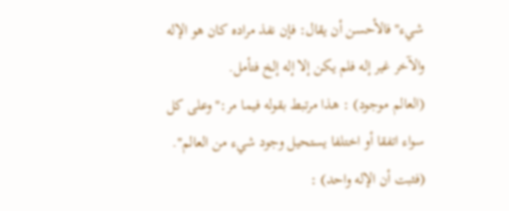شيء"فالأحسن أن يقال: فإن نفذ مراده كان هو الإله والآخر غير إله فلم يكن إلا إله إلخ فتأمل.
(العالم موجود) : هذا مرتبط بقوله فيما مر:"وعلى كل سواء اتفقا أو اختلفا يستحيل وجود شيء من العالم".
(فثبت أن الإله واحد) :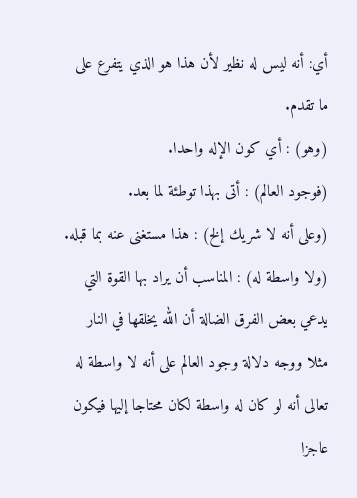أي: أنه ليس له نظير لأن هذا هو الذي يتفرع على ما تقدم.
(وهو) : أي كون الإله واحدا.
(فوجود العالم) : أتى بهذا توطئة لما بعد.
(وعلى أنه لا شريك إلخ) : هذا مستغنى عنه بما قبله.
(ولا واسطة له) : المناسب أن يراد بها القوة التي يدعي بعض الفرق الضالة أن الله يخلقها في النار مثلا ووجه دلالة وجود العالم على أنه لا واسطة له تعالى أنه لو كان له واسطة لكان محتاجا إليها فيكون عاجزا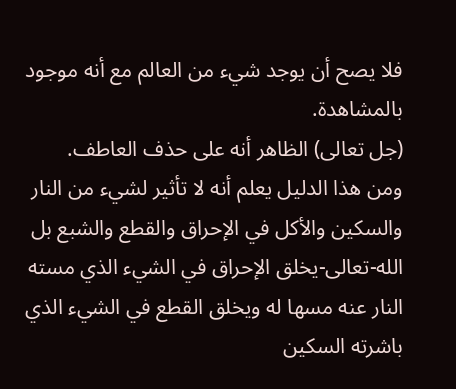فلا يصح أن يوجد شيء من العالم مع أنه موجود بالمشاهدة.
(جل تعالى) الظاهر أنه على حذف العاطف.
ومن هذا الدليل يعلم أنه لا تأثير لشيء من النار والسكين والأكل في الإحراق والقطع والشبع بل الله-تعالى-يخلق الإحراق في الشيء الذي مسته النار عنه مسها له ويخلق القطع في الشيء الذي باشرته السكين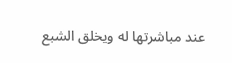عند مباشرتها له ويخلق الشبع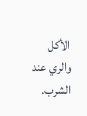الأكل والري عند الشرب.